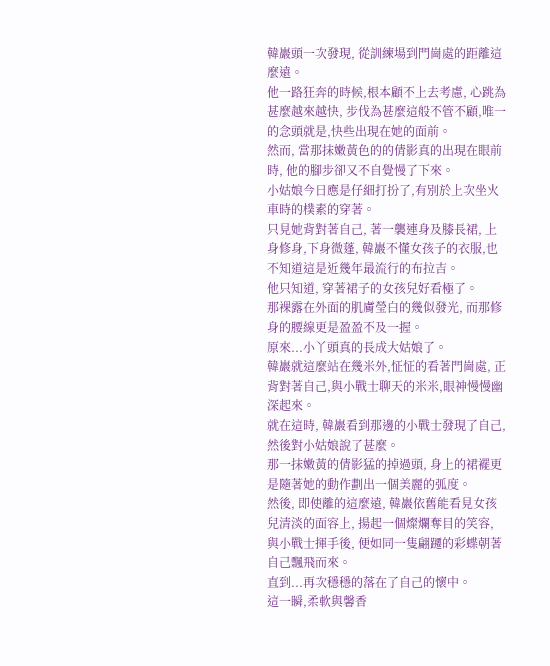韓巖頭一次發現, 從訓練場到門崗處的距離這麼遠。
他一路狂奔的時候,根本顧不上去考慮, 心跳為甚麼越來越快, 步伐為甚麼這般不管不顧,唯一的念頭就是,快些出現在她的面前。
然而, 當那抹嫩黃色的的倩影真的出現在眼前時, 他的腳步卻又不自覺慢了下來。
小姑娘今日應是仔細打扮了,有別於上次坐火車時的樸素的穿著。
只見她背對著自己, 著一襲連身及膝長裙, 上身修身,下身微蓬, 韓巖不懂女孩子的衣服,也不知道這是近幾年最流行的布拉吉。
他只知道, 穿著裙子的女孩兒好看極了。
那裸露在外面的肌膚瑩白的幾似發光, 而那修身的腰線更是盈盈不及一握。
原來...小丫頭真的長成大姑娘了。
韓巖就這麼站在幾米外,怔怔的看著門崗處, 正背對著自己,與小戰士聊天的米米,眼神慢慢幽深起來。
就在這時, 韓巖看到那邊的小戰士發現了自己,然後對小姑娘說了甚麼。
那一抹嫩黃的倩影猛的掉過頭, 身上的裙襬更是隨著她的動作劃出一個美麗的弧度。
然後, 即使離的這麼遠, 韓巖依舊能看見女孩兒清淡的面容上, 揚起一個燦爛奪目的笑容, 與小戰士揮手後, 便如同一隻翩躚的彩蝶朝著自己飄飛而來。
直到...再次穩穩的落在了自己的懷中。
這一瞬,柔軟與馨香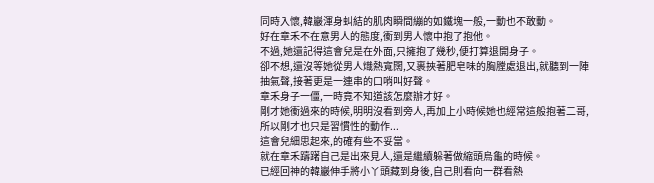同時入懷,韓巖渾身虯結的肌肉瞬間繃的如鐵塊一般,一動也不敢動。
好在章禾不在意男人的態度,衝到男人懷中抱了抱他。
不過,她還記得這會兒是在外面,只擁抱了幾秒,便打算退開身子。
卻不想,還沒等她從男人熾熱寬闊,又裹挾著肥皂味的胸膛處退出,就聽到一陣抽氣聲,接著更是一連串的口哨叫好聲。
章禾身子一僵,一時竟不知道該怎麼辦才好。
剛才她衝過來的時候,明明沒看到旁人,再加上小時候她也經常這般抱著二哥,所以剛才也只是習慣性的動作...
這會兒細思起來,的確有些不妥當。
就在章禾躊躇自己是出來見人,還是繼續躲著做縮頭烏龜的時候。
已經回神的韓巖伸手將小丫頭藏到身後,自己則看向一群看熱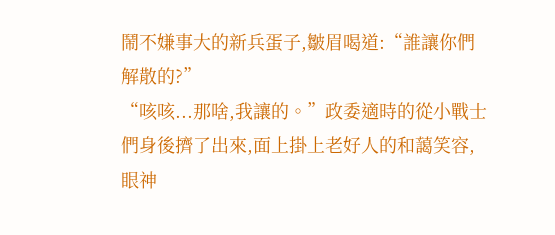鬧不嫌事大的新兵蛋子,皺眉喝道:“誰讓你們解散的?”
“咳咳...那啥,我讓的。”政委適時的從小戰士們身後擠了出來,面上掛上老好人的和藹笑容,眼神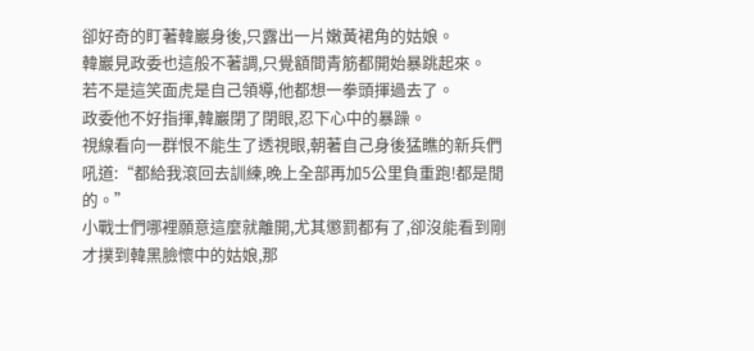卻好奇的盯著韓巖身後,只露出一片嫩黃裙角的姑娘。
韓巖見政委也這般不著調,只覺額間青筋都開始暴跳起來。
若不是這笑面虎是自己領導,他都想一拳頭揮過去了。
政委他不好指揮,韓巖閉了閉眼,忍下心中的暴躁。
視線看向一群恨不能生了透視眼,朝著自己身後猛瞧的新兵們吼道:“都給我滾回去訓練,晚上全部再加5公里負重跑!都是閒的。”
小戰士們哪裡願意這麼就離開,尤其懲罰都有了,卻沒能看到剛才撲到韓黑臉懷中的姑娘,那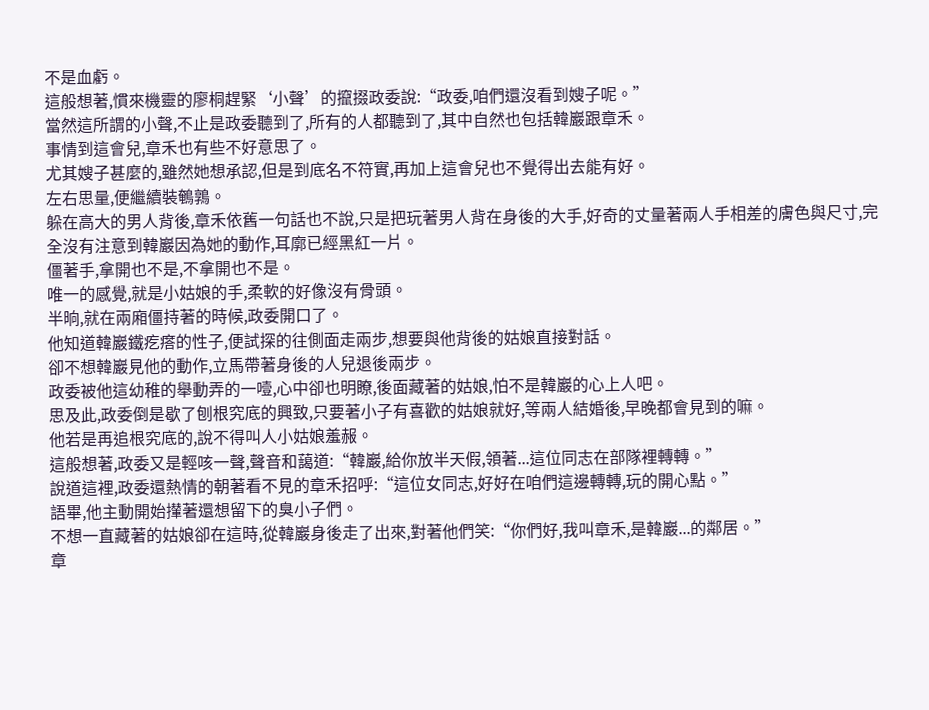不是血虧。
這般想著,慣來機靈的廖桐趕緊‘小聲’的攛掇政委說:“政委,咱們還沒看到嫂子呢。”
當然這所謂的小聲,不止是政委聽到了,所有的人都聽到了,其中自然也包括韓巖跟章禾。
事情到這會兒,章禾也有些不好意思了。
尤其嫂子甚麼的,雖然她想承認,但是到底名不符實,再加上這會兒也不覺得出去能有好。
左右思量,便繼續裝鵪鶉。
躲在高大的男人背後,章禾依舊一句話也不說,只是把玩著男人背在身後的大手,好奇的丈量著兩人手相差的膚色與尺寸,完全沒有注意到韓巖因為她的動作,耳廓已經黑紅一片。
僵著手,拿開也不是,不拿開也不是。
唯一的感覺,就是小姑娘的手,柔軟的好像沒有骨頭。
半晌,就在兩廂僵持著的時候,政委開口了。
他知道韓巖鐵疙瘩的性子,便試探的往側面走兩步,想要與他背後的姑娘直接對話。
卻不想韓巖見他的動作,立馬帶著身後的人兒退後兩步。
政委被他這幼稚的舉動弄的一噎,心中卻也明瞭,後面藏著的姑娘,怕不是韓巖的心上人吧。
思及此,政委倒是歇了刨根究底的興致,只要著小子有喜歡的姑娘就好,等兩人結婚後,早晚都會見到的嘛。
他若是再追根究底的,說不得叫人小姑娘羞赧。
這般想著,政委又是輕咳一聲,聲音和藹道:“韓巖,給你放半天假,領著...這位同志在部隊裡轉轉。”
說道這裡,政委還熱情的朝著看不見的章禾招呼:“這位女同志,好好在咱們這邊轉轉,玩的開心點。”
語畢,他主動開始攆著還想留下的臭小子們。
不想一直藏著的姑娘卻在這時,從韓巖身後走了出來,對著他們笑:“你們好,我叫章禾,是韓巖...的鄰居。”
章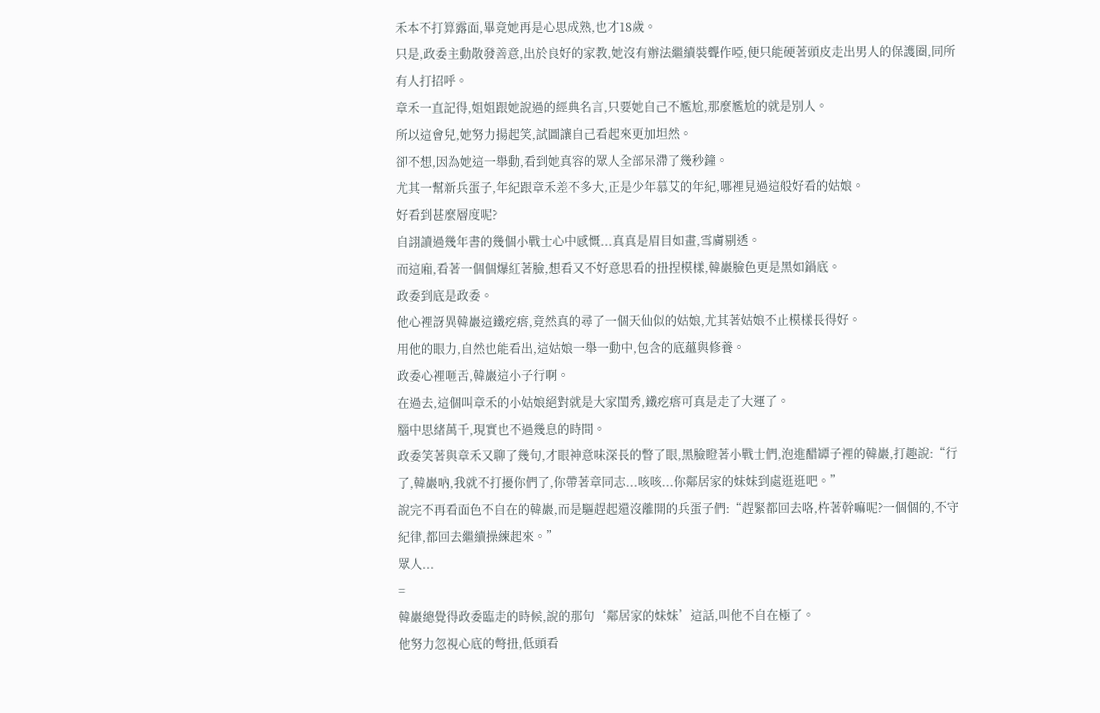禾本不打算露面,畢竟她再是心思成熟,也才18歲。
只是,政委主動散發善意,出於良好的家教,她沒有辦法繼續裝聾作啞,便只能硬著頭皮走出男人的保護圈,同所有人打招呼。
章禾一直記得,姐姐跟她說過的經典名言,只要她自己不尷尬,那麼尷尬的就是別人。
所以這會兒,她努力揚起笑,試圖讓自己看起來更加坦然。
卻不想,因為她這一舉動,看到她真容的眾人全部呆滯了幾秒鐘。
尤其一幫新兵蛋子,年紀跟章禾差不多大,正是少年慕艾的年紀,哪裡見過這般好看的姑娘。
好看到甚麼層度呢?
自詡讀過幾年書的幾個小戰士心中感慨...真真是眉目如畫,雪膚剔透。
而這廂,看著一個個爆紅著臉,想看又不好意思看的扭捏模樣,韓巖臉色更是黑如鍋底。
政委到底是政委。
他心裡訝異韓巖這鐵疙瘩,竟然真的尋了一個天仙似的姑娘,尤其著姑娘不止模樣長得好。
用他的眼力,自然也能看出,這姑娘一舉一動中,包含的底蘊與修養。
政委心裡咂舌,韓巖這小子行啊。
在過去,這個叫章禾的小姑娘絕對就是大家閨秀,鐵疙瘩可真是走了大運了。
腦中思緒萬千,現實也不過幾息的時間。
政委笑著與章禾又聊了幾句,才眼神意味深長的瞥了眼,黑臉瞪著小戰士們,泡進醋罈子裡的韓巖,打趣說:“行了,韓巖吶,我就不打擾你們了,你帶著章同志...咳咳...你鄰居家的妹妹到處逛逛吧。”
說完不再看面色不自在的韓巖,而是驅趕起還沒離開的兵蛋子們:“趕緊都回去咯,杵著幹嘛呢?一個個的,不守紀律,都回去繼續操練起來。”
眾人...
=
韓巖總覺得政委臨走的時候,說的那句‘鄰居家的妹妹’這話,叫他不自在極了。
他努力忽視心底的彆扭,低頭看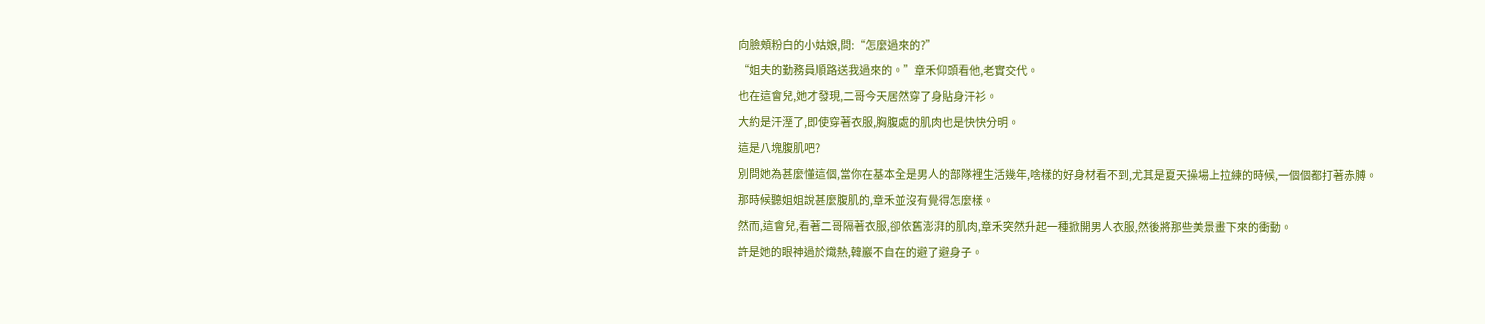向臉頰粉白的小姑娘,問:“怎麼過來的?”
“姐夫的勤務員順路送我過來的。”章禾仰頭看他,老實交代。
也在這會兒,她才發現,二哥今天居然穿了身貼身汗衫。
大約是汗溼了,即使穿著衣服,胸腹處的肌肉也是快快分明。
這是八塊腹肌吧?
別問她為甚麼懂這個,當你在基本全是男人的部隊裡生活幾年,啥樣的好身材看不到,尤其是夏天操場上拉練的時候,一個個都打著赤膊。
那時候聽姐姐說甚麼腹肌的,章禾並沒有覺得怎麼樣。
然而,這會兒,看著二哥隔著衣服,卻依舊澎湃的肌肉,章禾突然升起一種掀開男人衣服,然後將那些美景畫下來的衝動。
許是她的眼神過於熾熱,韓巖不自在的避了避身子。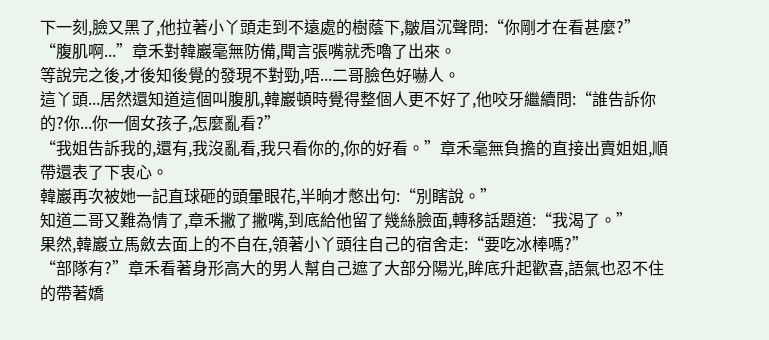下一刻,臉又黑了,他拉著小丫頭走到不遠處的樹蔭下,皺眉沉聲問:“你剛才在看甚麼?”
“腹肌啊...”章禾對韓巖毫無防備,聞言張嘴就禿嚕了出來。
等說完之後,才後知後覺的發現不對勁,唔...二哥臉色好嚇人。
這丫頭...居然還知道這個叫腹肌,韓巖頓時覺得整個人更不好了,他咬牙繼續問:“誰告訴你的?你...你一個女孩子,怎麼亂看?”
“我姐告訴我的,還有,我沒亂看,我只看你的,你的好看。”章禾毫無負擔的直接出賣姐姐,順帶還表了下衷心。
韓巖再次被她一記直球砸的頭暈眼花,半晌才憋出句:“別瞎說。”
知道二哥又難為情了,章禾撇了撇嘴,到底給他留了幾絲臉面,轉移話題道:“我渴了。”
果然,韓巖立馬斂去面上的不自在,領著小丫頭往自己的宿舍走:“要吃冰棒嗎?”
“部隊有?”章禾看著身形高大的男人幫自己遮了大部分陽光,眸底升起歡喜,語氣也忍不住的帶著嬌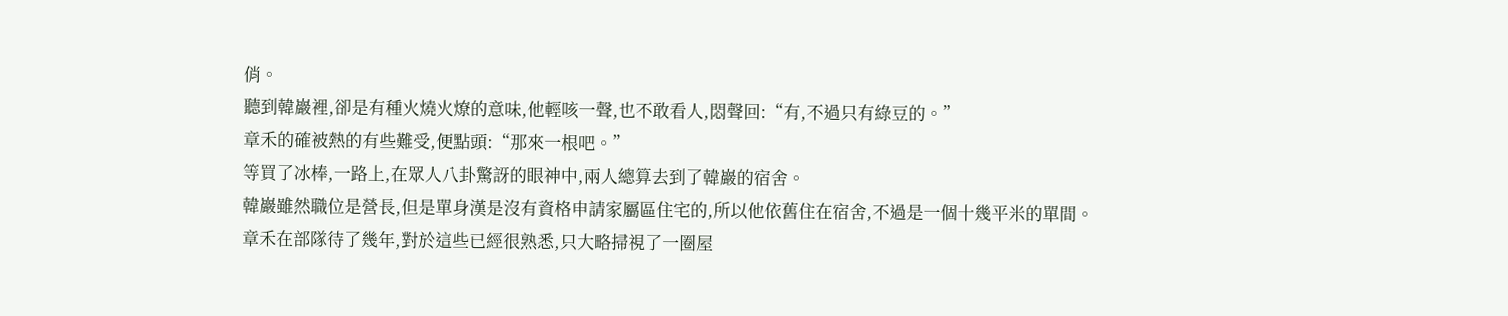俏。
聽到韓巖裡,卻是有種火燒火燎的意味,他輕咳一聲,也不敢看人,悶聲回:“有,不過只有綠豆的。”
章禾的確被熱的有些難受,便點頭:“那來一根吧。”
等買了冰棒,一路上,在眾人八卦驚訝的眼神中,兩人總算去到了韓巖的宿舍。
韓巖雖然職位是營長,但是單身漢是沒有資格申請家屬區住宅的,所以他依舊住在宿舍,不過是一個十幾平米的單間。
章禾在部隊待了幾年,對於這些已經很熟悉,只大略掃視了一圈屋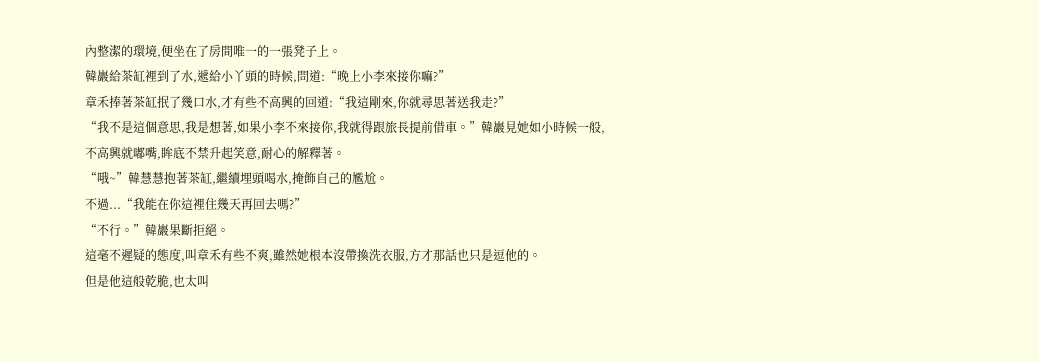內整潔的環境,便坐在了房間唯一的一張凳子上。
韓巖給茶缸裡到了水,遞給小丫頭的時候,問道:“晚上小李來接你嘛?”
章禾捧著茶缸抿了幾口水,才有些不高興的回道:“我這剛來,你就尋思著送我走?”
“我不是這個意思,我是想著,如果小李不來接你,我就得跟旅長提前借車。”韓巖見她如小時候一般,不高興就嘟嘴,眸底不禁升起笑意,耐心的解釋著。
“哦~”韓慧慧抱著茶缸,繼續埋頭喝水,掩飾自己的尷尬。
不過...“我能在你這裡住幾天再回去嗎?”
“不行。”韓巖果斷拒絕。
這毫不遲疑的態度,叫章禾有些不爽,雖然她根本沒帶換洗衣服,方才那話也只是逗他的。
但是他這般乾脆,也太叫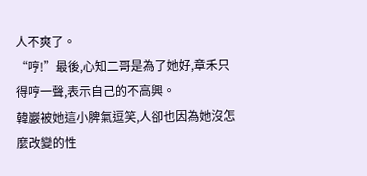人不爽了。
“哼!”最後,心知二哥是為了她好,章禾只得哼一聲,表示自己的不高興。
韓巖被她這小脾氣逗笑,人卻也因為她沒怎麼改變的性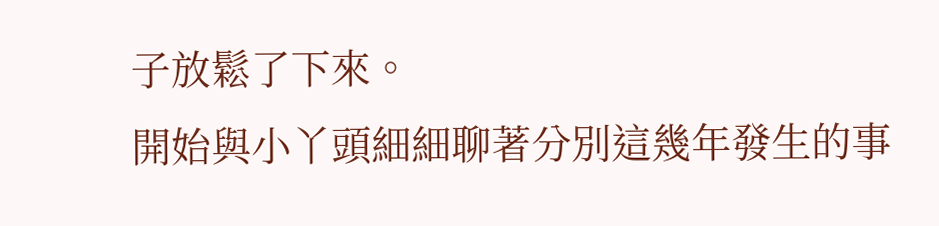子放鬆了下來。
開始與小丫頭細細聊著分別這幾年發生的事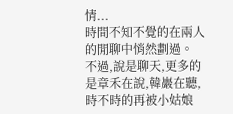情...
時間不知不覺的在兩人的閒聊中悄然劃過。
不過,說是聊天,更多的是章禾在說,韓巖在聽,時不時的再被小姑娘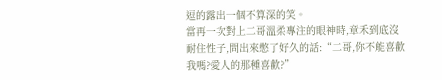逗的露出一個不算深的笑。
當再一次對上二哥溫柔專注的眼神時,章禾到底沒耐住性子,問出來憋了好久的話:“二哥,你不能喜歡我嗎?愛人的那種喜歡?”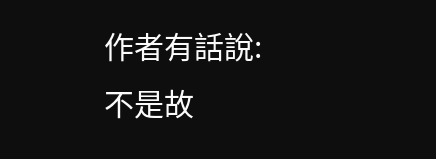作者有話說:
不是故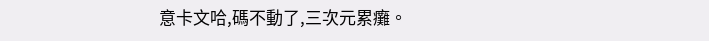意卡文哈,碼不動了,三次元累癱。